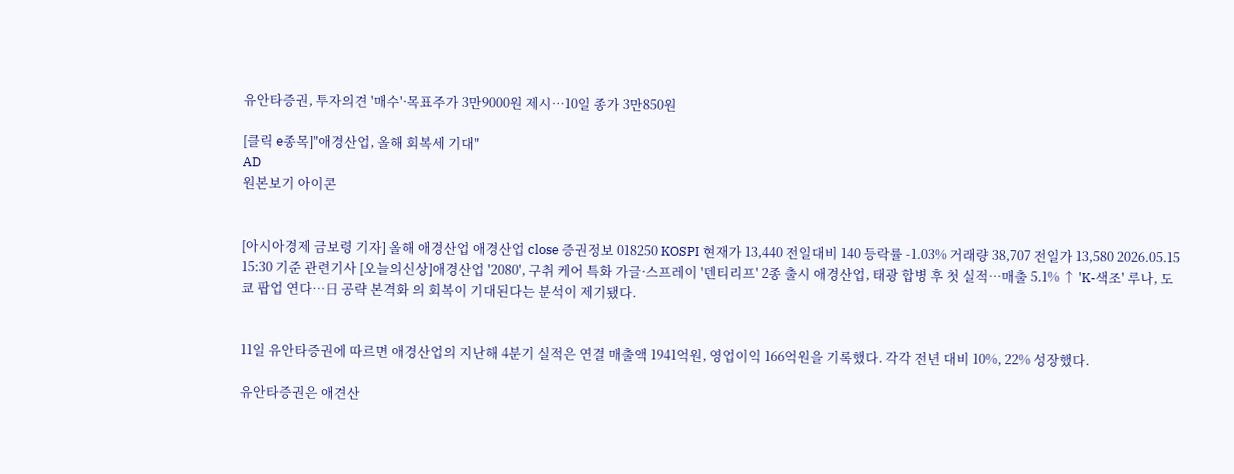유안타증권, 투자의견 '매수'·목표주가 3만9000원 제시…10일 종가 3만850원

[클릭 e종목]"애경산업, 올해 회복세 기대"
AD
원본보기 아이콘


[아시아경제 금보령 기자] 올해 애경산업 애경산업 close 증권정보 018250 KOSPI 현재가 13,440 전일대비 140 등락률 -1.03% 거래량 38,707 전일가 13,580 2026.05.15 15:30 기준 관련기사 [오늘의신상]애경산업 '2080', 구취 케어 특화 가글·스프레이 '덴티리프' 2종 출시 애경산업, 태광 합병 후 첫 실적…매출 5.1% ↑ 'K-색조' 루나, 도쿄 팝업 연다…日 공략 본격화 의 회복이 기대된다는 분석이 제기됐다.


11일 유안타증권에 따르면 애경산업의 지난해 4분기 실적은 연결 매출액 1941억원, 영업이익 166억원을 기록했다. 각각 전년 대비 10%, 22% 성장했다.

유안타증권은 애견산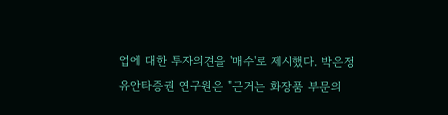업에 대한 투자의견을 '매수'로 제시했다. 박은정 유안타증권 연구원은 "근거는 화장품 부문의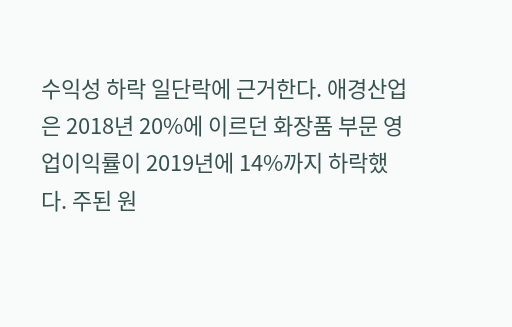수익성 하락 일단락에 근거한다. 애경산업은 2018년 20%에 이르던 화장품 부문 영업이익률이 2019년에 14%까지 하락했다. 주된 원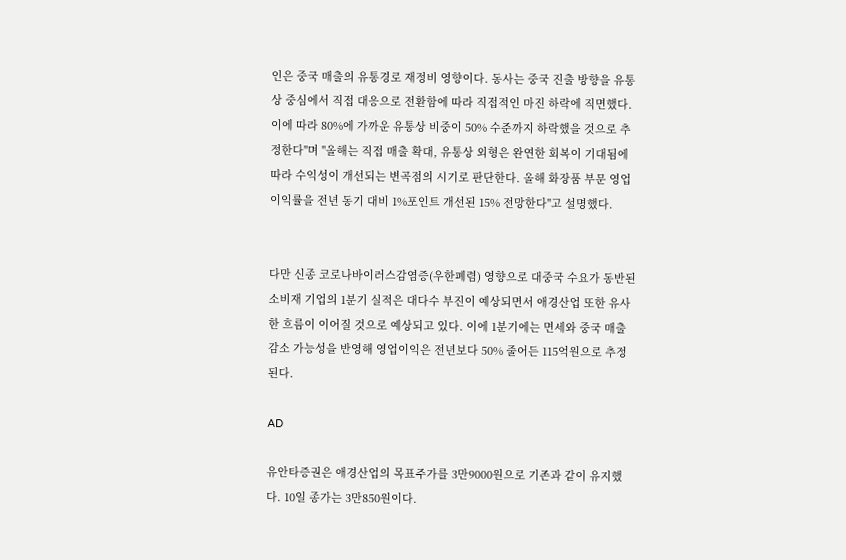인은 중국 매출의 유통경로 재정비 영향이다. 동사는 중국 진출 방향을 유통상 중심에서 직접 대응으로 전환함에 따라 직접적인 마진 하락에 직면했다. 이에 따라 80%에 가까운 유통상 비중이 50% 수준까지 하락했을 것으로 추정한다"며 "올해는 직접 매출 확대, 유통상 외형은 완연한 회복이 기대됨에 따라 수익성이 개선되는 변곡점의 시기로 판단한다. 올해 화장품 부문 영업이익률을 전년 동기 대비 1%포인트 개선된 15% 전망한다"고 설명했다.


다만 신종 코로나바이러스감염증(우한폐렴) 영향으로 대중국 수요가 동반된 소비재 기업의 1분기 실적은 대다수 부진이 예상되면서 애경산업 또한 유사한 흐름이 이어질 것으로 예상되고 있다. 이에 1분기에는 면세와 중국 매출 감소 가능성을 반영해 영업이익은 전년보다 50% 줄어든 115억원으로 추정된다.

AD

유안타증권은 애경산업의 목표주가를 3만9000원으로 기존과 같이 유지했다. 10일 종가는 3만850원이다.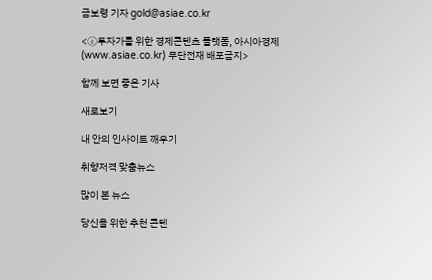금보령 기자 gold@asiae.co.kr

<ⓒ투자가를 위한 경제콘텐츠 플랫폼, 아시아경제(www.asiae.co.kr) 무단전재 배포금지>

함께 보면 좋은 기사

새로보기

내 안의 인사이트 깨우기

취향저격 맞춤뉴스

많이 본 뉴스

당신을 위한 추천 콘텐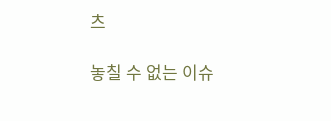츠

놓칠 수 없는 이슈